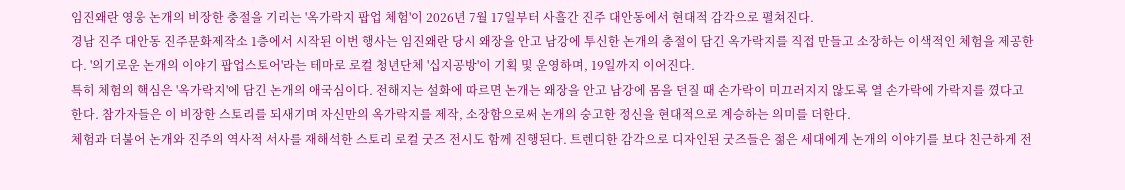임진왜란 영웅 논개의 비장한 충절을 기리는 '옥가락지 팝업 체험'이 2026년 7월 17일부터 사흘간 진주 대안동에서 현대적 감각으로 펼쳐진다.
경남 진주 대안동 진주문화제작소 1층에서 시작된 이번 행사는 임진왜란 당시 왜장을 안고 남강에 투신한 논개의 충절이 담긴 옥가락지를 직접 만들고 소장하는 이색적인 체험을 제공한다. '의기로운 논개의 이야기 팝업스토어'라는 테마로 로컬 청년단체 '십지공방'이 기획 및 운영하며, 19일까지 이어진다.
특히 체험의 핵심은 '옥가락지'에 담긴 논개의 애국심이다. 전해지는 설화에 따르면 논개는 왜장을 안고 남강에 몸을 던질 때 손가락이 미끄러지지 않도록 열 손가락에 가락지를 꼈다고 한다. 참가자들은 이 비장한 스토리를 되새기며 자신만의 옥가락지를 제작, 소장함으로써 논개의 숭고한 정신을 현대적으로 계승하는 의미를 더한다.
체험과 더불어 논개와 진주의 역사적 서사를 재해석한 스토리 로컬 굿즈 전시도 함께 진행된다. 트렌디한 감각으로 디자인된 굿즈들은 젊은 세대에게 논개의 이야기를 보다 친근하게 전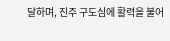달하며, 진주 구도심에 활력을 불어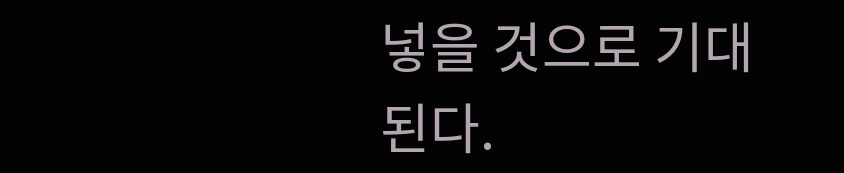넣을 것으로 기대된다.